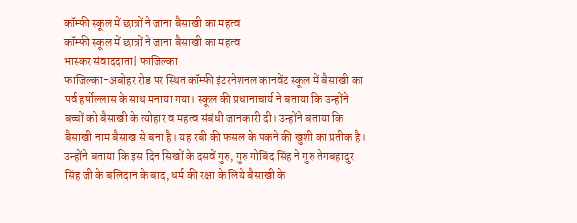कॉम्फी स्कूल में छात्रों ने जाना बैसाखी का महत्व
कॉम्फी स्कूल में छात्रों ने जाना बैसाखी का महत्व
भास्कर संवाददाता| फाजिल्का
फाजिल्का-अबोहर रोड पर स्थित कॉम्फी इंटरनेशनल कानवेंट स्कूल में बैसाखी का पर्व हर्षोल्लास के साथ मनाया गया। स्कूल की प्रधानाचार्य ने बताया कि उन्होंने बच्चों को बैसाखी के त्योहार व महत्व संबंधी जानकारी दी। उन्होंने बताया कि बैसाखी नाम बैसाख से बना है। यह रबी की फसल के पकने की खुशी का प्रतीक है। उन्होंने बताया कि इस दिन सिखों के दसवें गुरु, गुरु गोबिंद सिंह ने गुरु तेगबहादुर सिंह जी के बलिदान के बाद, धर्म की रक्षा के लिये बैसाखी के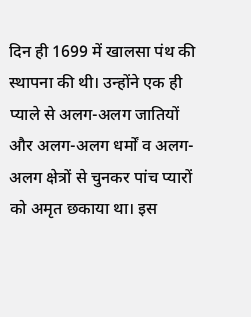दिन ही 1699 में खालसा पंथ की स्थापना की थी। उन्होंने एक ही प्याले से अलग-अलग जातियों और अलग-अलग धर्मों व अलग-अलग क्षेत्रों से चुनकर पांच प्यारों को अमृत छकाया था। इस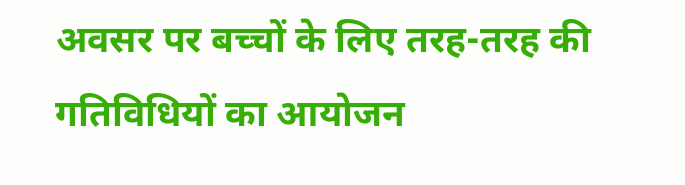अवसर पर बच्चों के लिए तरह-तरह की गतिविधियों का आयोजन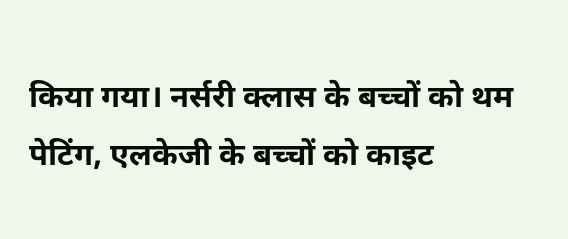किया गया। नर्सरी क्लास के बच्चों को थम पेटिंग, एलकेजी के बच्चों को काइट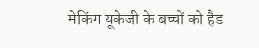मेकिंग यूकेजी के बच्चों को हैड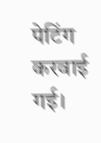पेटिंग करवाई गई।